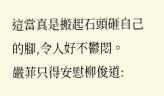這當真是搬起石頭砸自己的腳,令人好不鬱悶。
嚴菲只得安慰柳俊道: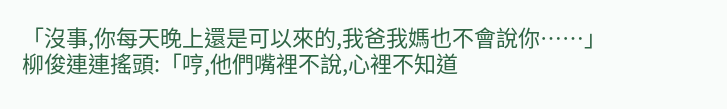「沒事,你每天晚上還是可以來的,我爸我媽也不會說你……」
柳俊連連搖頭:「哼,他們嘴裡不說,心裡不知道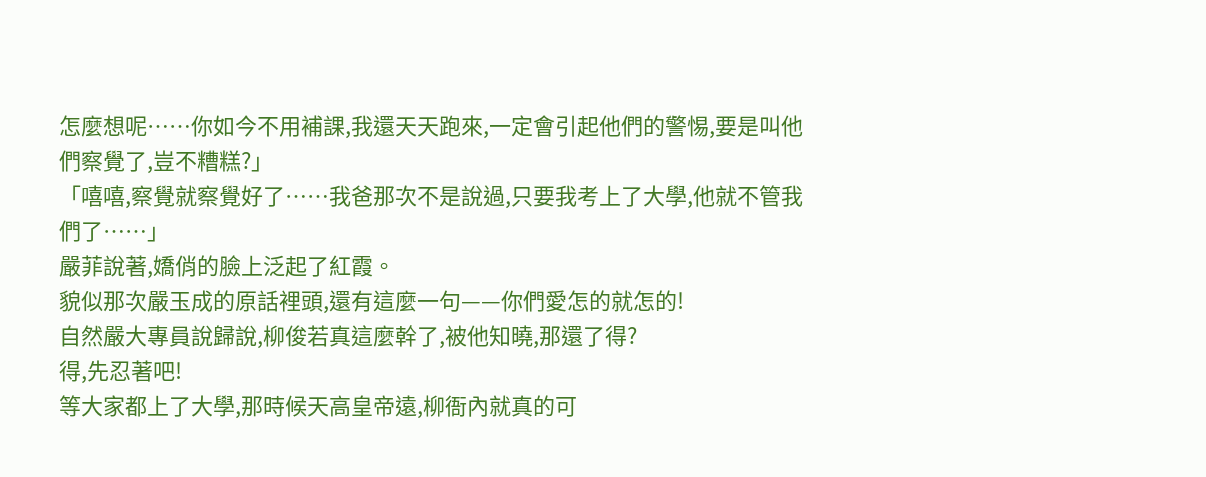怎麼想呢……你如今不用補課,我還天天跑來,一定會引起他們的警惕,要是叫他們察覺了,豈不糟糕?」
「嘻嘻,察覺就察覺好了……我爸那次不是說過,只要我考上了大學,他就不管我們了……」
嚴菲說著,嬌俏的臉上泛起了紅霞。
貌似那次嚴玉成的原話裡頭,還有這麼一句——你們愛怎的就怎的!
自然嚴大專員說歸說,柳俊若真這麼幹了,被他知曉,那還了得?
得,先忍著吧!
等大家都上了大學,那時候天高皇帝遠,柳衙內就真的可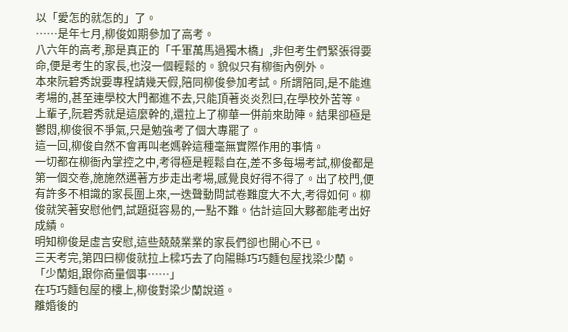以「愛怎的就怎的」了。
……是年七月,柳俊如期參加了高考。
八六年的高考,那是真正的「千軍萬馬過獨木橋」,非但考生們緊張得要命,便是考生的家長,也沒一個輕鬆的。貌似只有柳衙內例外。
本來阮碧秀說要專程請幾天假,陪同柳俊參加考試。所謂陪同,是不能進考場的,甚至連學校大門都進不去,只能頂著炎炎烈曰,在學校外苦等。
上輩子,阮碧秀就是這麼幹的,還拉上了柳華一併前來助陣。結果卻極是鬱悶,柳俊很不爭氣,只是勉強考了個大專罷了。
這一回,柳俊自然不會再叫老媽幹這種毫無實際作用的事情。
一切都在柳衙內掌控之中,考得極是輕鬆自在,差不多每場考試,柳俊都是第一個交卷,施施然邁著方步走出考場,感覺良好得不得了。出了校門,便有許多不相識的家長圍上來,一迭聲動問試卷難度大不大,考得如何。柳俊就笑著安慰他們,試題挺容易的,一點不難。估計這回大夥都能考出好成績。
明知柳俊是虛言安慰,這些兢兢業業的家長們卻也開心不已。
三天考完,第四曰柳俊就拉上樑巧去了向陽縣巧巧麵包屋找梁少蘭。
「少蘭姐,跟你商量個事……」
在巧巧麵包屋的樓上,柳俊對梁少蘭說道。
離婚後的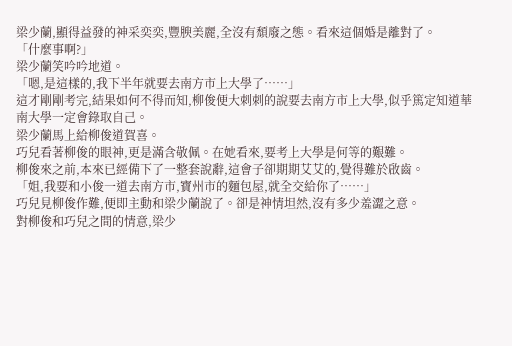梁少蘭,顯得益發的神采奕奕,豐腴美麗,全沒有頹廢之態。看來這個婚是離對了。
「什麼事啊?」
梁少蘭笑吟吟地道。
「嗯,是這樣的,我下半年就要去南方市上大學了……」
這才剛剛考完,結果如何不得而知,柳俊便大刺刺的說要去南方市上大學,似乎篤定知道華南大學一定會錄取自己。
梁少蘭馬上給柳俊道賀喜。
巧兒看著柳俊的眼神,更是滿含敬佩。在她看來,要考上大學是何等的艱難。
柳俊來之前,本來已經備下了一整套說辭,這會子卻期期艾艾的,覺得難於啟齒。
「姐,我要和小俊一道去南方市,寶州市的麵包屋,就全交給你了……」
巧兒見柳俊作難,便即主動和梁少蘭說了。卻是神情坦然,沒有多少羞澀之意。
對柳俊和巧兒之間的情意,梁少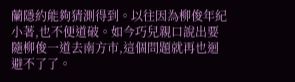蘭隱約能夠猜測得到。以往因為柳俊年紀小著,也不便道破。如今巧兒親口說出要隨柳俊一道去南方市,這個問題就再也迴避不了了。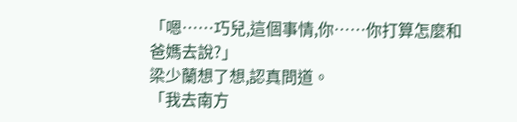「嗯……巧兒,這個事情,你……你打算怎麼和爸媽去說?」
梁少蘭想了想,認真問道。
「我去南方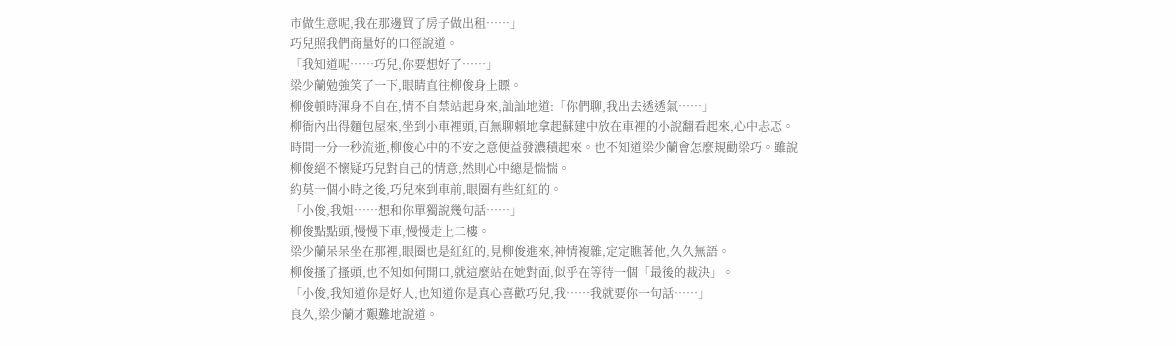市做生意呢,我在那邊買了房子做出租……」
巧兒照我們商量好的口徑說道。
「我知道呢……巧兒,你要想好了……」
梁少蘭勉強笑了一下,眼睛直往柳俊身上瞟。
柳俊頓時渾身不自在,情不自禁站起身來,訕訕地道:「你們聊,我出去透透氣……」
柳衙內出得麵包屋來,坐到小車裡頭,百無聊賴地拿起蘇建中放在車裡的小說翻看起來,心中忐忑。時間一分一秒流逝,柳俊心中的不安之意便益發濃積起來。也不知道梁少蘭會怎麼規勸梁巧。雖說柳俊絕不懷疑巧兒對自己的情意,然則心中總是惴惴。
約莫一個小時之後,巧兒來到車前,眼圈有些紅紅的。
「小俊,我姐……想和你單獨說幾句話……」
柳俊點點頭,慢慢下車,慢慢走上二樓。
梁少蘭呆呆坐在那裡,眼圈也是紅紅的,見柳俊進來,神情複雜,定定瞧著他,久久無語。
柳俊搔了搔頭,也不知如何開口,就這麼站在她對面,似乎在等待一個「最後的裁決」。
「小俊,我知道你是好人,也知道你是真心喜歡巧兒,我……我就要你一句話……」
良久,梁少蘭才艱難地說道。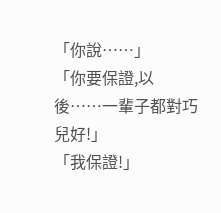「你說……」
「你要保證,以後……一輩子都對巧兒好!」
「我保證!」